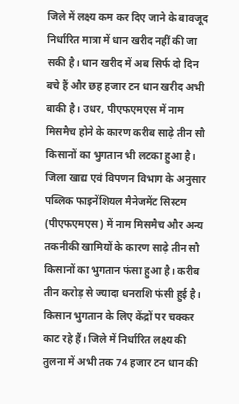जिले में लक्ष्य कम कर दिए जाने के बावजूद निर्धारित मात्रा में धान खरीद नहीं की जा सकी है। धान खरीद में अब सिर्फ दो दिन बचे हैं और छह हजार टन धान खरीद अभी बाकी है। उधर, पीएफएमएस में नाम मिसमैच होने के कारण करीब साढ़े तीन सौ किसानों का भुगतान भी लटका हुआ है।
जिला खाद्य एवं विपणन विभाग के अनुसार पब्लिक फाइनेंशियल मैनेजमेंट सिस्टम (पीएफएमएस) में नाम मिसमैच और अन्य तकनीकी खामियों के कारण साढ़े तीन सौ किसानों का भुगतान फंसा हुआ है। करीब तीन करोड़ से ज्यादा धनराशि फंसी हुई है। किसान भुगतान के लिए केंद्रों पर चक्कर काट रहे हैं। जिले में निर्धारित लक्ष्य की तुलना में अभी तक 74 हजार टन धान की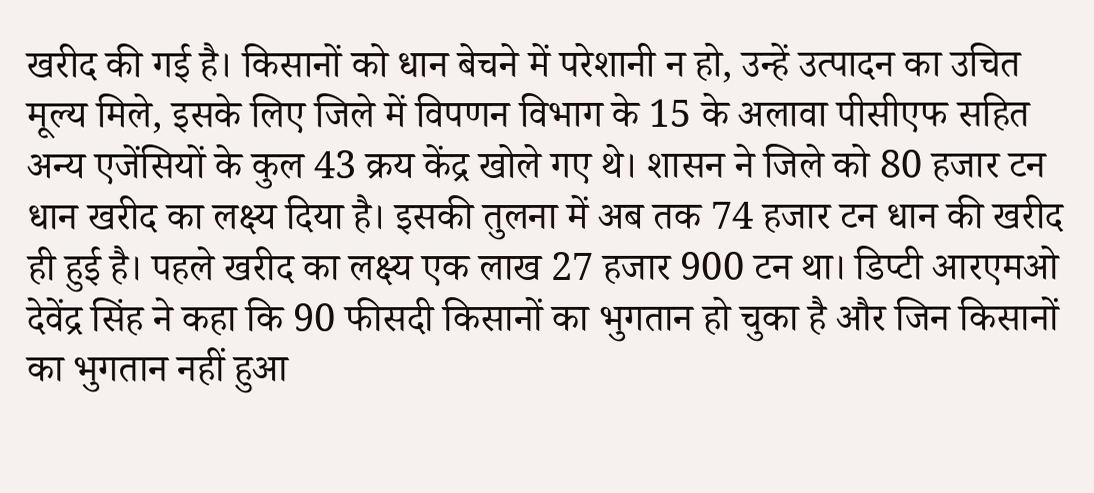खरीद की गई है। किसानों को धान बेचने में परेशानी न हो, उन्हें उत्पादन का उचित मूल्य मिले, इसके लिए जिले में विपणन विभाग के 15 के अलावा पीसीएफ सहित अन्य एजेंसियों के कुल 43 क्रय केंद्र खोले गए थे। शासन ने जिले को 80 हजार टन धान खरीद का लक्ष्य दिया है। इसकी तुलना में अब तक 74 हजार टन धान की खरीद ही हुई है। पहले खरीद का लक्ष्य एक लाख 27 हजार 900 टन था। डिप्टी आरएमओ देवेंद्र सिंह ने कहा कि 90 फीसदी किसानों का भुगतान हो चुका है और जिन किसानों का भुगतान नहीं हुआ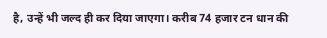है, उन्हें भी जल्द ही कर दिया जाएगा। करीब 74 हजार टन धान की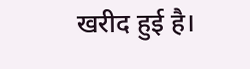खरीद हुई है।